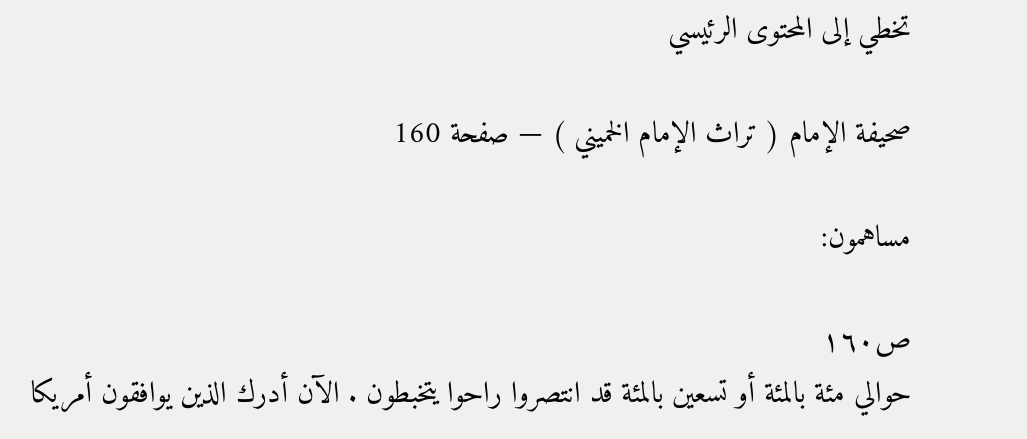تخطي إلى المحتوى الرئيسي

صحيفة الإمام ( تراث الإمام الخميني ) — صفحة 160

مساهمون:

ص١٦٠
حوالي مئة بالمئة أو تسعين بالمئة قد انتصروا راحوا يتخبطون . الآن أدرك الذين يوافقون أمريكا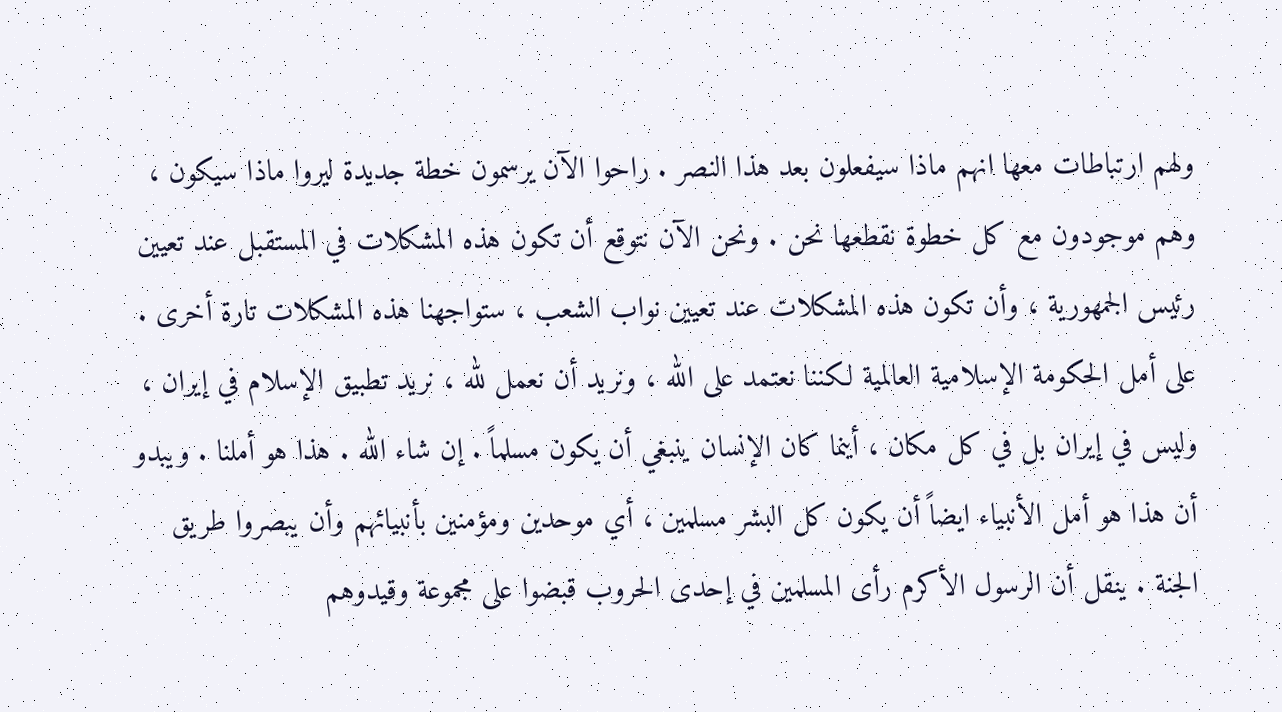ولهم ارتباطات معها انهم ماذا سيفعلون بعد هذا النصر . راحوا الآن يرسمون خطة جديدة ليروا ماذا سيكون ، وهم موجودون مع كل خطوة نقطعها نحن . ونحن الآن نتوقع أن تكون هذه المشكلات في المستقبل عند تعيين رئيس الجمهورية ، وأن تكون هذه المشكلات عند تعيين نواب الشعب ، ستواجهنا هذه المشكلات تارة أخرى . على أمل الحكومة الإسلامية العالمية لكننا نعتمد على الله ، ونريد أن نعمل لله ، نريد تطبيق الإسلام في إيران ، وليس في إيران بل في كل مكان ، أينما كان الإنسان ينبغي أن يكون مسلماً . إن شاء الله . هذا هو أملنا . ويبدو أن هذا هو أمل الأنبياء ايضاً أن يكون كل البشر مسلمين ، أي موحدين ومؤمنين بأنبيائهم وأن يبصروا طريق الجنة . ينقل أن الرسول الأكرم رأى المسلمين في إحدى الحروب قبضوا على مجموعة وقيدوهم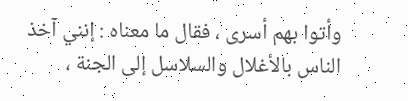وأتوا بهم أسرى ، فقال ما معناه : إنني آخذ الناس بالأغلال والسلاسل إلى الجنة ،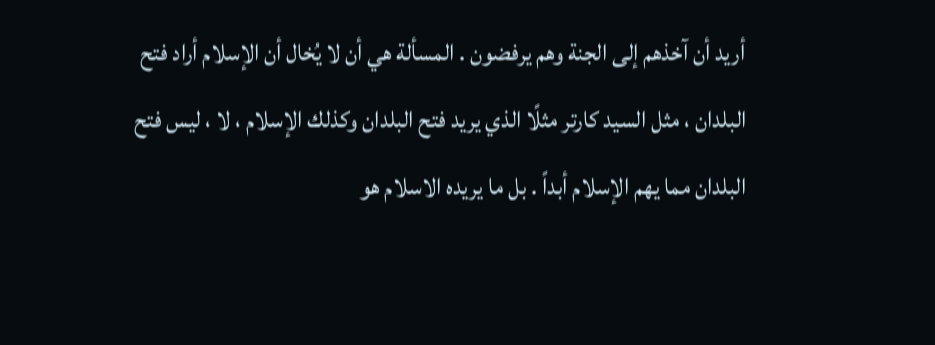أريد أن آخذهم إلى الجنة وهم يرفضون . المسألة هي أن لا يُخال أن الإسلام أراد فتح البلدان ، مثل السيد كارتر مثلًا الذي يريد فتح البلدان وكذلك الإسلام ، لا ، ليس فتح البلدان مما يهم الإسلام أبداً . بل ما يريده الاسلام هو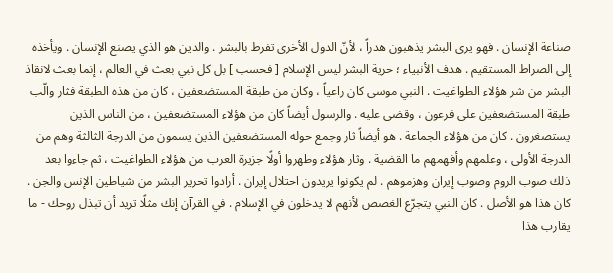صناعة الإنسان . فهو يرى البشر يذهبون هدراً ، لأنّ الدول الأخرى تفرط بالبشر . والدين هو الذي يصنع الإنسان . ويأخذه إلى الصراط المستقيم . هدف الأنبياء ؛ حرية البشر ليس الإسلام [ فحسب ] بل كل نبي بعث في العالم ، إنما بعث لانقاذ البشر من شر هؤلاء الطواغيت . النبي موسى كان راعياً ، وكان من طبقة المستضعفين ، كان من هذه الطبقة فثار والّب طبقة المستضعفين على فرعون ، وقضى عليه . والرسول أيضاً كان من هؤلاء المستضعفين ، من الناس الذين يستصغرون . كان من هؤلاء الجماعة . هو أيضاً ثار وجمع حوله المستضعفين الذين يسمون من الدرجة الثالثة وهم من الدرجة الأولى ، وعلمهم وأفهمهم ما القضية . وثار هؤلاء وطهروا أولًا جزيرة العرب من هؤلاء الطواغيت ، ثم جاءوا بعد ذلك صوب الروم وصوب إيران وهزموهم . لم يكونوا يريدون احتلال إيران . أرادوا تحرير البشر من شياطين الإنس والجن . كان هذا هو الأصل . كان النبي يتجرّع الغصص لأنهم لا يدخلون في الإسلام . في القرآن إنك مثلًا تريد أن تبذل روحك - ما يقارب هذا